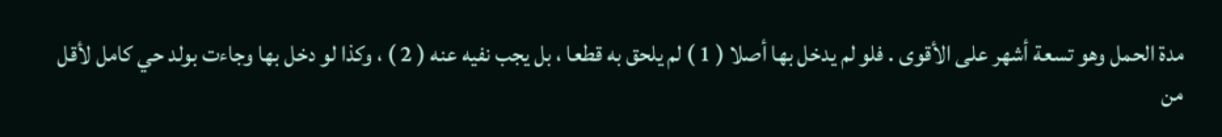مدة الحمل وهو تسعة أشهر على الأقوى . فلو لم يدخل بها أصلا ( 1 ) لم يلحق به قطعا ، بل يجب نفيه عنه ( 2 ) ، وكذا لو دخل بها وجاءت بولد حي كامل لأقل من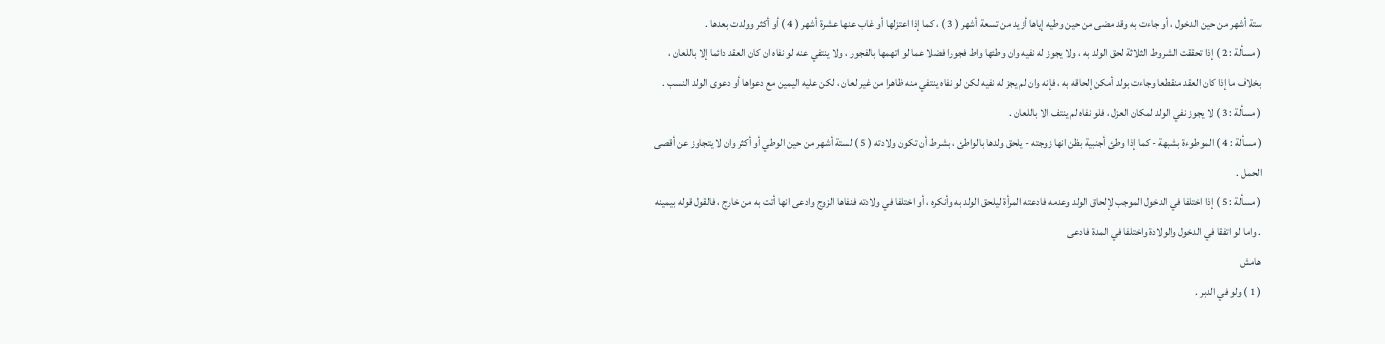ستة أشهر من حين الدخول ، أو جاءت به وقد مضى من حين وطيه إياها أزيد من تسعة أشهر ( 3 ) ، كما إذا اعتزلها أو غاب عنها عشرة أشهر ( 4 ) أو أكثر وولدت بعدها .
( مسألة : 2 ) إذا تحققت الشروط الثلاثة لحق الولد به ، ولا يجوز له نفيه وان وطئها واط فجورا فضلا عما لو اتهمها بالفجور ، ولا ينتفي عنه لو نفاه ان كان العقد دائما إلا باللعان ، بخلاف ما إذا كان العقد منقطعا وجاءت بولد أمكن إلحاقه به ، فإنه وان لم يجز له نفيه لكن لو نفاه ينتفي منه ظاهرا من غير لعان ، لكن عليه اليمين مع دعواها أو دعوى الولد النسب .
( مسألة : 3 ) لا يجوز نفي الولد لمكان العزل ، فلو نفاه لم ينتف الا باللعان .
( مسألة : 4 ) الموطوءة بشبهة - كما إذا وطئ أجنبية بظن انها زوجته - يلحق ولدها بالواطئ ، بشرط أن تكون ولادته ( 5 ) لستة أشهر من حين الوطي أو أكثر وان لا يتجاوز عن أقصى الحمل .
( مسألة : 5 ) إذا اختلفا في الدخول الموجب لإلحاق الولد وعدمه فادعته المرأة ليلحق الولد به وأنكره ، أو اختلفا في ولادته فنفاها الزوج وادعى انها أتت به من خارج ، فالقول قوله بيمينه . واما لو اتفقا في الدخول والولادة واختلفا في المدة فادعى
هامش
( 1 ) ولو في الدبر .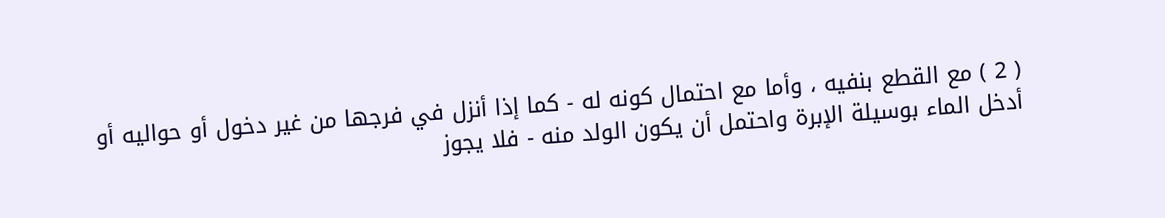( 2 ) مع القطع بنفيه ، وأما مع احتمال كونه له - كما إذا أنزل في فرجها من غير دخول أو حواليه أو أدخل الماء بوسيلة الإبرة واحتمل أن يكون الولد منه - فلا يجوز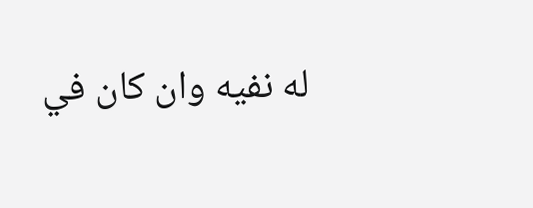له نفيه وان كان في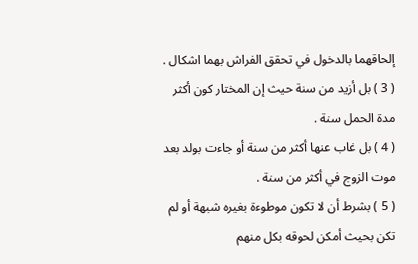إلحاقهما بالدخول في تحقق الفراش بهما اشكال .
( 3 ) بل أزيد من سنة حيث إن المختار كون أكثر مدة الحمل سنة .
( 4 ) بل غاب عنها أكثر من سنة أو جاءت بولد بعد موت الزوج في أكثر من سنة .
( 5 ) بشرط أن لا تكون موطوءة بغيره شبهة أو لم تكن بحيث أمكن لحوقه بكل منهم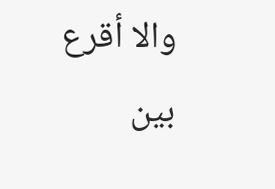والا أقرع بين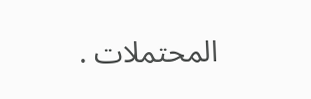المحتملات .